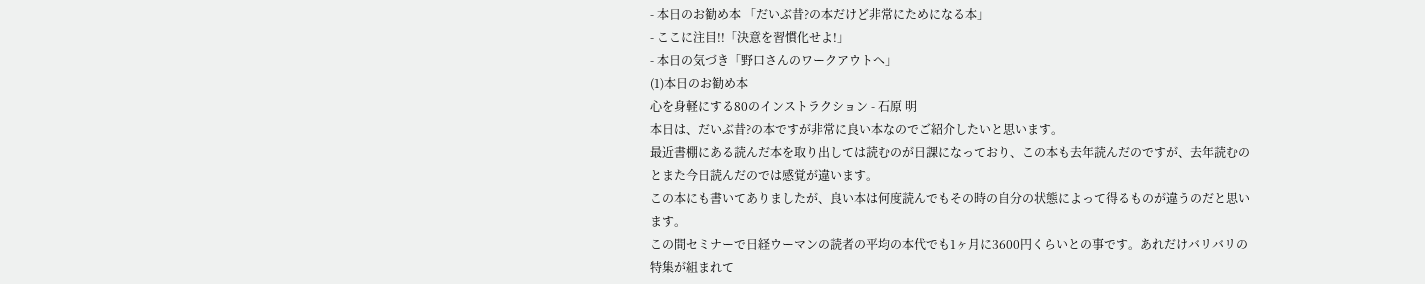- 本日のお勧め本 「だいぶ昔?の本だけど非常にためになる本」
- ここに注目!!「決意を習慣化せよ!」
- 本日の気づき「野口さんのワークアウトへ」
(1)本日のお勧め本
心を身軽にする80のインストラクション - 石原 明
本日は、だいぶ昔?の本ですが非常に良い本なのでご紹介したいと思います。
最近書棚にある読んだ本を取り出しては読むのが日課になっており、この本も去年読んだのですが、去年読むのとまた今日読んだのでは感覚が違います。
この本にも書いてありましたが、良い本は何度読んでもその時の自分の状態によって得るものが違うのだと思います。
この間セミナーで日経ウーマンの読者の平均の本代でも1ヶ月に3600円くらいとの事です。あれだけバリバリの特集が組まれて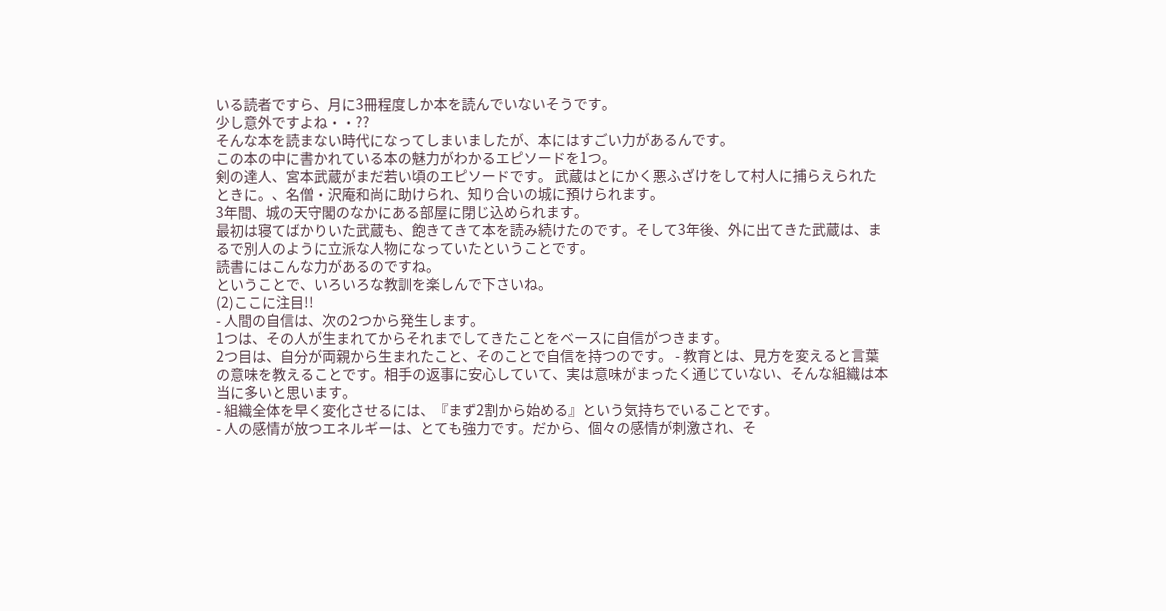いる読者ですら、月に3冊程度しか本を読んでいないそうです。
少し意外ですよね・・??
そんな本を読まない時代になってしまいましたが、本にはすごい力があるんです。
この本の中に書かれている本の魅力がわかるエピソードを1つ。
剣の達人、宮本武蔵がまだ若い頃のエピソードです。 武蔵はとにかく悪ふざけをして村人に捕らえられたときに。、名僧・沢庵和尚に助けられ、知り合いの城に預けられます。
3年間、城の天守閣のなかにある部屋に閉じ込められます。
最初は寝てばかりいた武蔵も、飽きてきて本を読み続けたのです。そして3年後、外に出てきた武蔵は、まるで別人のように立派な人物になっていたということです。
読書にはこんな力があるのですね。
ということで、いろいろな教訓を楽しんで下さいね。
(2)ここに注目!!
- 人間の自信は、次の2つから発生します。
1つは、その人が生まれてからそれまでしてきたことをベースに自信がつきます。
2つ目は、自分が両親から生まれたこと、そのことで自信を持つのです。 - 教育とは、見方を変えると言葉の意味を教えることです。相手の返事に安心していて、実は意味がまったく通じていない、そんな組織は本当に多いと思います。
- 組織全体を早く変化させるには、『まず2割から始める』という気持ちでいることです。
- 人の感情が放つエネルギーは、とても強力です。だから、個々の感情が刺激され、そ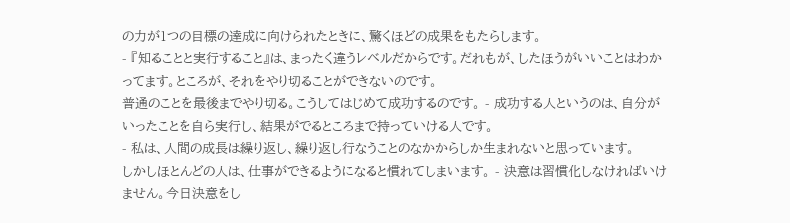の力が1つの目標の達成に向けられたときに、驚くほどの成果をもたらします。
- 『知ることと実行すること』は、まったく違うレベルだからです。だれもが、したほうがいいことはわかってます。ところが、それをやり切ることができないのです。
普通のことを最後までやり切る。こうしてはじめて成功するのです。 - 成功する人というのは、自分がいったことを自ら実行し、結果がでるところまで持っていける人です。
- 私は、人間の成長は繰り返し、繰り返し行なうことのなかからしか生まれないと思っています。
しかしほとんどの人は、仕事ができるようになると慣れてしまいます。 - 決意は習慣化しなければいけません。今日決意をし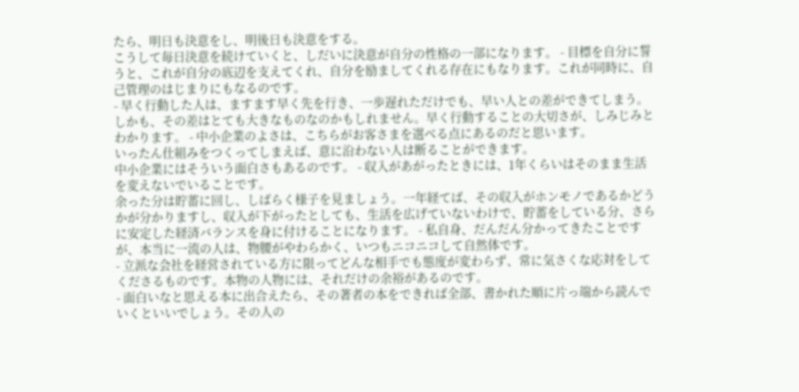たら、明日も決意をし、明後日も決意をする。
こうして毎日決意を続けていくと、しだいに決意が自分の性格の一部になります。 - 目標を自分に誓うと、これが自分の底辺を支えてくれ、自分を励ましてくれる存在にもなります。これが同時に、自己管理のはじまりにもなるのです。
- 早く行動した人は、ますます早く先を行き、一歩遅れただけでも、早い人との差ができてしまう。
しかも、その差はとても大きなものなのかもしれません。早く行動することの大切さが、しみじみとわかります。 - 中小企業のよさは、こちらがお客さまを選べる点にあるのだと思います。
いったん仕組みをつくってしまえば、意に沿わない人は断ることができます。
中小企業にはそういう面白さもあるのです。 - 収入があがったときには、1年くらいはそのまま生活を変えないでいることです。
余った分は貯蓄に回し、しばらく様子を見ましょう。一年経てば、その収入がホンモノであるかどうかが分かりますし、収入が下がったとしても、生活を広げていないわけで、貯蓄をしている分、さらに安定した経済バランスを身に付けることになります。 - 私自身、だんだん分かってきたことですが、本当に一流の人は、物腰がやわらかく、いつもニコニコして自然体です。
- 立派な会社を経営されている方に限ってどんな相手でも態度が変わらず、常に気さくな応対をしてくださるものです。本物の人物には、それだけの余裕があるのです。
- 面白いなと思える本に出合えたら、その著者の本をできれば全部、書かれた順に片っ端から読んでいくといいでしょう。その人の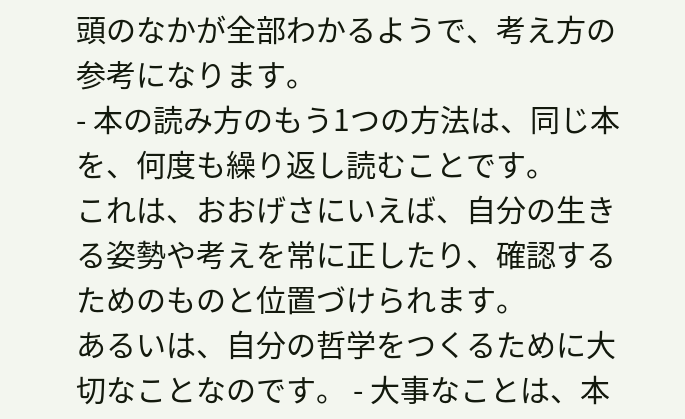頭のなかが全部わかるようで、考え方の参考になります。
- 本の読み方のもう1つの方法は、同じ本を、何度も繰り返し読むことです。
これは、おおげさにいえば、自分の生きる姿勢や考えを常に正したり、確認するためのものと位置づけられます。
あるいは、自分の哲学をつくるために大切なことなのです。 - 大事なことは、本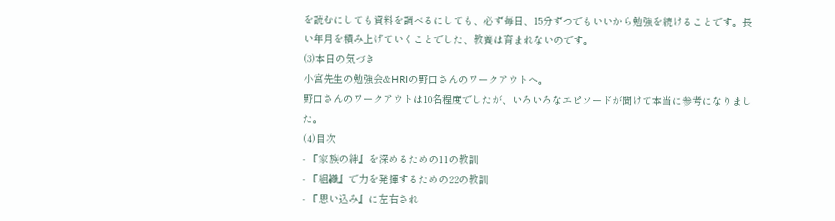を読むにしても資料を調べるにしても、必ず毎日、15分ずつでもいいから勉強を続けることです。長い年月を積み上げていくことでした、教養は育まれないのです。
(3)本日の気づき
小宮先生の勉強会&HRIの野口さんのワークアウトへ。
野口さんのワークアウトは10名程度でしたが、いろいろなエピソードが聞けて本当に参考になりました。
(4)目次
- 『家族の絆』を深めるための11の教訓
- 『組織』で力を発揮するための22の教訓
- 『思い込み』に左右され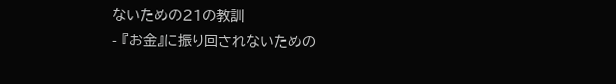ないための21の教訓
- 『お金』に振り回されないための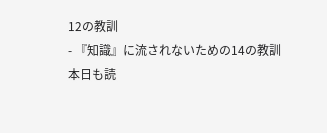12の教訓
- 『知識』に流されないための14の教訓
本日も読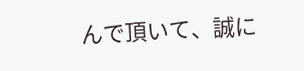んで頂いて、誠に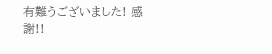有難うございました! 感謝!!